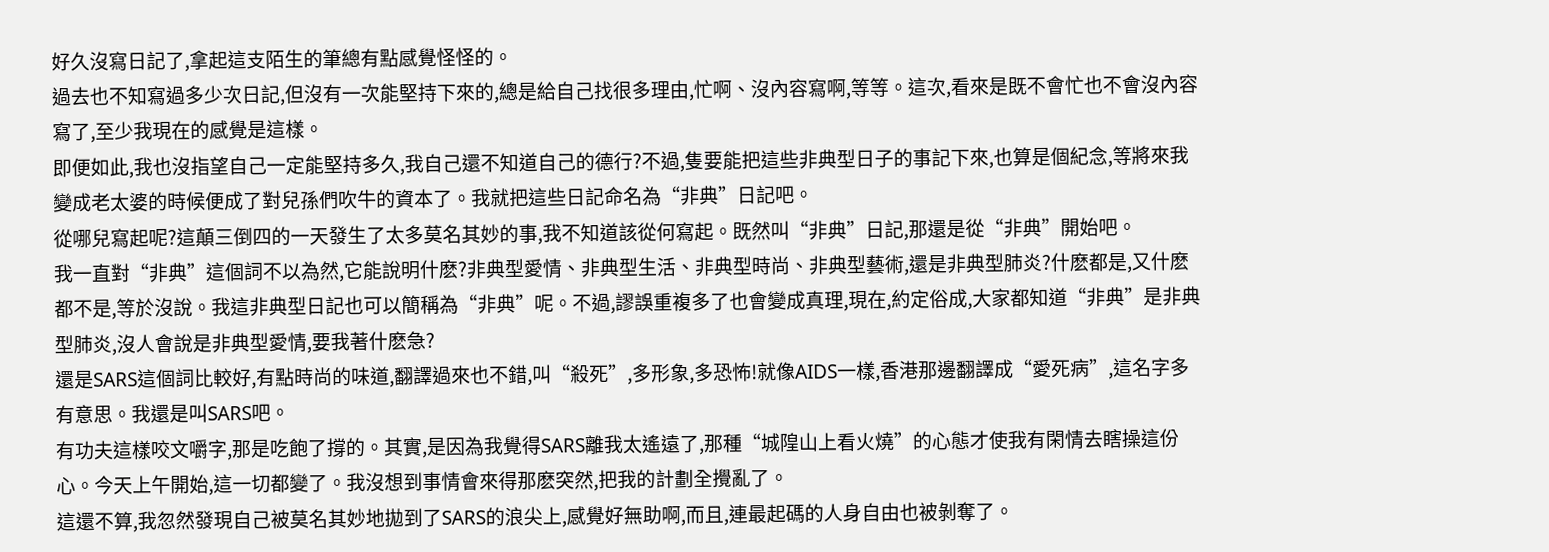好久沒寫日記了,拿起這支陌生的筆總有點感覺怪怪的。
過去也不知寫過多少次日記,但沒有一次能堅持下來的,總是給自己找很多理由,忙啊、沒內容寫啊,等等。這次,看來是既不會忙也不會沒內容寫了,至少我現在的感覺是這樣。
即便如此,我也沒指望自己一定能堅持多久,我自己還不知道自己的德行?不過,隻要能把這些非典型日子的事記下來,也算是個紀念,等將來我變成老太婆的時候便成了對兒孫們吹牛的資本了。我就把這些日記命名為“非典”日記吧。
從哪兒寫起呢?這顛三倒四的一天發生了太多莫名其妙的事,我不知道該從何寫起。既然叫“非典”日記,那還是從“非典”開始吧。
我一直對“非典”這個詞不以為然,它能說明什麽?非典型愛情、非典型生活、非典型時尚、非典型藝術,還是非典型肺炎?什麽都是,又什麽都不是,等於沒說。我這非典型日記也可以簡稱為“非典”呢。不過,謬誤重複多了也會變成真理,現在,約定俗成,大家都知道“非典”是非典型肺炎,沒人會說是非典型愛情,要我著什麽急?
還是SARS這個詞比較好,有點時尚的味道,翻譯過來也不錯,叫“殺死”,多形象,多恐怖!就像AIDS一樣,香港那邊翻譯成“愛死病”,這名字多有意思。我還是叫SARS吧。
有功夫這樣咬文嚼字,那是吃飽了撐的。其實,是因為我覺得SARS離我太遙遠了,那種“城隍山上看火燒”的心態才使我有閑情去瞎操這份心。今天上午開始,這一切都變了。我沒想到事情會來得那麽突然,把我的計劃全攪亂了。
這還不算,我忽然發現自己被莫名其妙地拋到了SARS的浪尖上,感覺好無助啊,而且,連最起碼的人身自由也被剝奪了。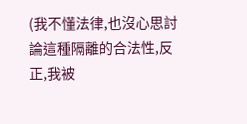(我不懂法律,也沒心思討論這種隔離的合法性,反正,我被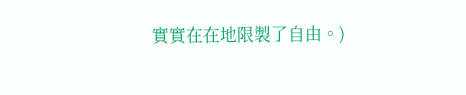實實在在地限製了自由。)